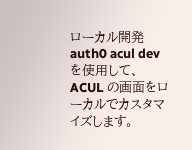ローカル開発
auth0 acul dev を使用して、ACUL の画面をローカルでカスタマイズします。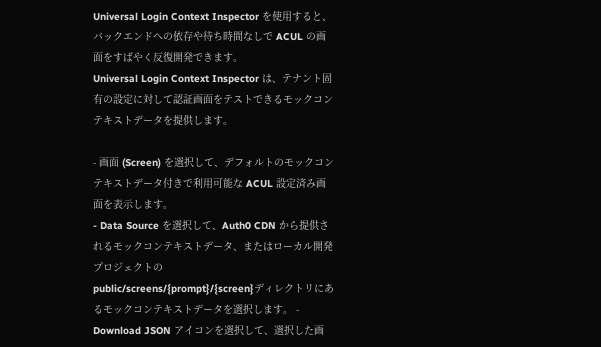Universal Login Context Inspector を使用すると、バックエンドへの依存や待ち時間なしで ACUL の画面をすばやく反復開発できます。
Universal Login Context Inspector は、テナント固有の設定に対して認証画面をテストできるモックコンテキストデータを提供します。

- 画面 (Screen) を選択して、デフォルトのモックコンテキストデータ付きで利用可能な ACUL 設定済み画面を表示します。
- Data Source を選択して、Auth0 CDN から提供されるモックコンテキストデータ、またはローカル開発プロジェクトの
public/screens/{prompt}/{screen}ディレクトリにあるモックコンテキストデータを選択します。 - Download JSON アイコンを選択して、選択した画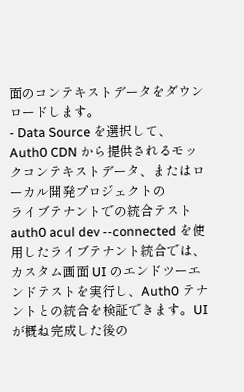面のコンテキストデータをダウンロードします。
- Data Source を選択して、Auth0 CDN から提供されるモックコンテキストデータ、またはローカル開発プロジェクトの
ライブテナントでの統合テスト
auth0 acul dev --connected を使用したライブテナント統合では、カスタム画面 UI のエンドツーエンドテストを実行し、Auth0 テナントとの統合を検証できます。UI が概ね完成した後の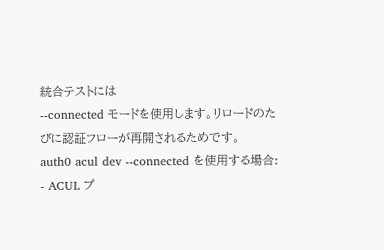統合テストには
--connected モードを使用します。リロードのたびに認証フローが再開されるためです。
auth0 acul dev --connected を使用する場合:
- ACUL プ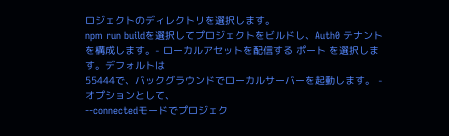ロジェクトのディレクトリを選択します。
npm run buildを選択してプロジェクトをビルドし、Auth0 テナントを構成します。- ローカルアセットを配信する ポート を選択します。デフォルトは
55444で、バックグラウンドでローカルサーバーを起動します。 - オプションとして、
--connectedモードでプロジェク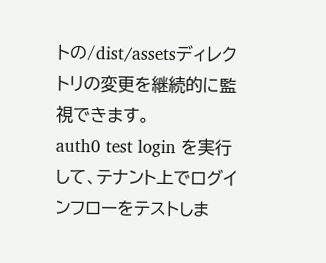トの/dist/assetsディレクトリの変更を継続的に監視できます。
auth0 test login を実行して、テナント上でログインフローをテストしま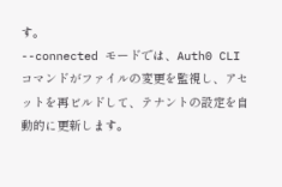す。
--connected モードでは、Auth0 CLI コマンドがファイルの変更を監視し、アセットを再ビルドして、テナントの設定を自動的に更新します。